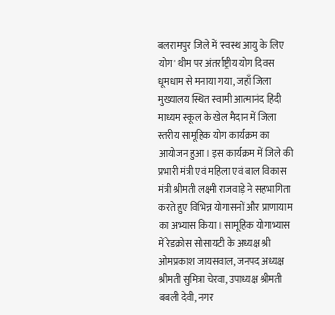बलरामपुर जिले में 'स्वस्थ आयु के लिए योग' थीम पर अंतर्राष्ट्रीय योग दिवस धूमधाम से मनाया गया, जहाँ जिला मुख्यालय स्थित स्वामी आत्मानंद हिंदी माध्यम स्कूल के खेल मैदान में जिला स्तरीय सामूहिक योग कार्यक्रम का आयोजन हुआ। इस कार्यक्रम में जिले की प्रभारी मंत्री एवं महिला एवं बाल विकास मंत्री श्रीमती लक्ष्मी राजवाड़े ने सहभागिता करते हुए विभिन्न योगासनों और प्राणायाम का अभ्यास किया। सामूहिक योगाभ्यास में रेडक्रोस सोसायटी के अध्यक्ष श्री ओमप्रकाश जायसवाल, जनपद अध्यक्ष श्रीमती सुमित्रा चेरवा, उपाध्यक्ष श्रीमती बबली देवी, नगर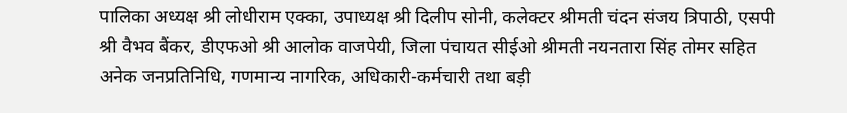पालिका अध्यक्ष श्री लोधीराम एक्का, उपाध्यक्ष श्री दिलीप सोनी, कलेक्टर श्रीमती चंदन संजय त्रिपाठी, एसपी श्री वैभव बैंकर, डीएफओ श्री आलोक वाजपेयी, जिला पंचायत सीईओ श्रीमती नयनतारा सिंह तोमर सहित अनेक जनप्रतिनिधि, गणमान्य नागरिक, अधिकारी-कर्मचारी तथा बड़ी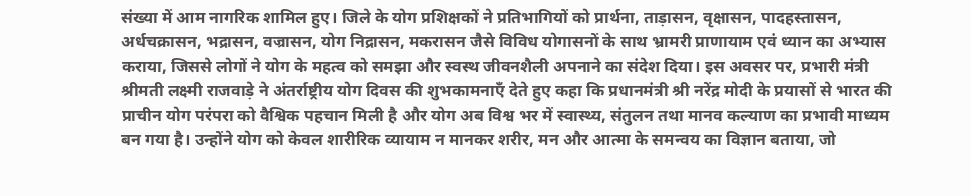संख्या में आम नागरिक शामिल हुए। जिले के योग प्रशिक्षकों ने प्रतिभागियों को प्रार्थना, ताड़ासन, वृक्षासन, पादहस्तासन, अर्धचक्रासन, भद्रासन, वज्रासन, योग निद्रासन, मकरासन जैसे विविध योगासनों के साथ भ्रामरी प्राणायाम एवं ध्यान का अभ्यास कराया, जिससे लोगों ने योग के महत्व को समझा और स्वस्थ जीवनशैली अपनाने का संदेश दिया। इस अवसर पर, प्रभारी मंत्री श्रीमती लक्ष्मी राजवाड़े ने अंतर्राष्ट्रीय योग दिवस की शुभकामनाएँ देते हुए कहा कि प्रधानमंत्री श्री नरेंद्र मोदी के प्रयासों से भारत की प्राचीन योग परंपरा को वैश्विक पहचान मिली है और योग अब विश्व भर में स्वास्थ्य, संतुलन तथा मानव कल्याण का प्रभावी माध्यम बन गया है। उन्होंने योग को केवल शारीरिक व्यायाम न मानकर शरीर, मन और आत्मा के समन्वय का विज्ञान बताया, जो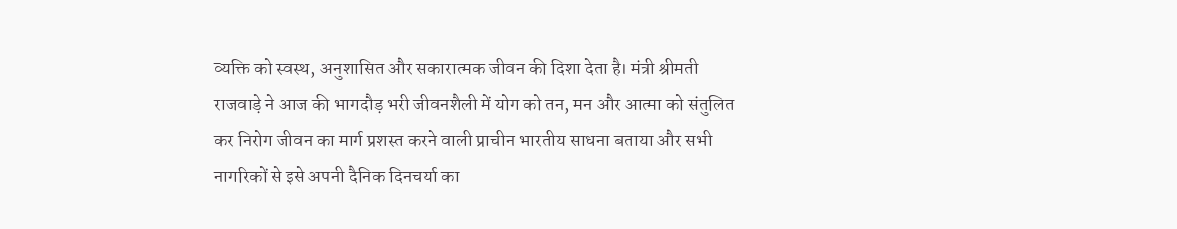व्यक्ति को स्वस्थ, अनुशासित और सकारात्मक जीवन की दिशा देता है। मंत्री श्रीमती राजवाड़े ने आज की भागदौड़ भरी जीवनशैली में योग को तन, मन और आत्मा को संतुलित कर निरोग जीवन का मार्ग प्रशस्त करने वाली प्राचीन भारतीय साधना बताया और सभी नागरिकों से इसे अपनी दैनिक दिनचर्या का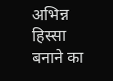अभिन्न हिस्सा बनाने का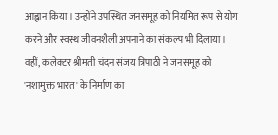आह्वान किया। उन्होंने उपस्थित जनसमूह को नियमित रूप से योग करने और स्वस्थ जीवनशैली अपनाने का संकल्प भी दिलाया। वहीं, कलेक्टर श्रीमती चंदन संजय त्रिपाठी ने जनसमूह को 'नशामुक्त भारत' के निर्माण का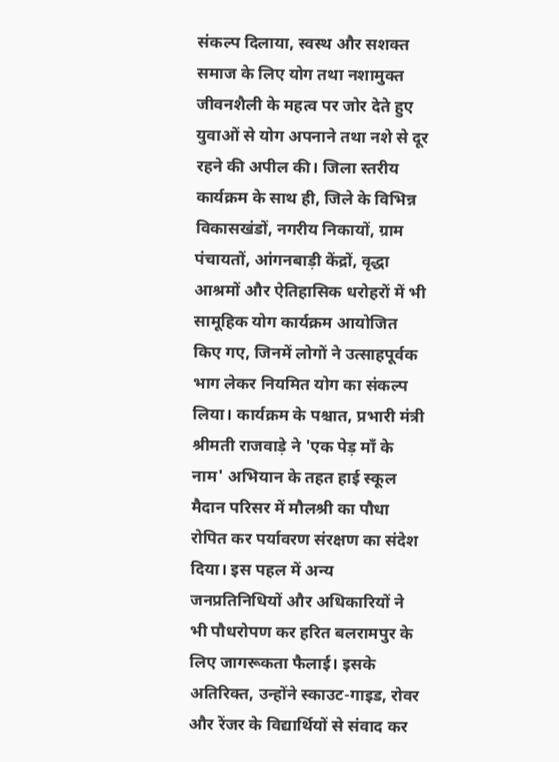संकल्प दिलाया, स्वस्थ और सशक्त समाज के लिए योग तथा नशामुक्त जीवनशैली के महत्व पर जोर देते हुए युवाओं से योग अपनाने तथा नशे से दूर रहने की अपील की। जिला स्तरीय कार्यक्रम के साथ ही, जिले के विभिन्न विकासखंडों, नगरीय निकायों, ग्राम पंचायतों, आंगनबाड़ी केंद्रों, वृद्धा आश्रमों और ऐतिहासिक धरोहरों में भी सामूहिक योग कार्यक्रम आयोजित किए गए, जिनमें लोगों ने उत्साहपूर्वक भाग लेकर नियमित योग का संकल्प लिया। कार्यक्रम के पश्चात, प्रभारी मंत्री श्रीमती राजवाड़े ने 'एक पेड़ माँ के नाम' अभियान के तहत हाई स्कूल मैदान परिसर में मौलश्री का पौधा रोपित कर पर्यावरण संरक्षण का संदेश दिया। इस पहल में अन्य जनप्रतिनिधियों और अधिकारियों ने भी पौधरोपण कर हरित बलरामपुर के लिए जागरूकता फैलाई। इसके अतिरिक्त, उन्होंने स्काउट-गाइड, रोवर और रेंजर के विद्यार्थियों से संवाद कर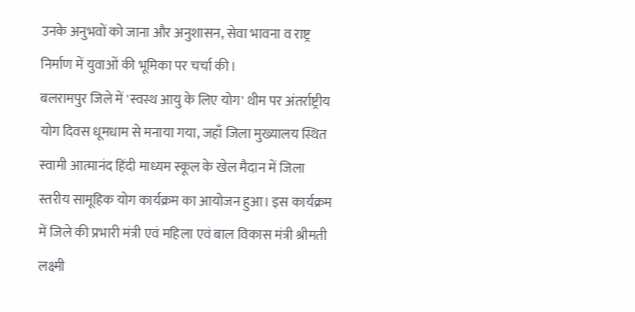उनके अनुभवों को जाना और अनुशासन, सेवा भावना व राष्ट्र निर्माण में युवाओं की भूमिका पर चर्चा की।
बलरामपुर जिले में 'स्वस्थ आयु के लिए योग' थीम पर अंतर्राष्ट्रीय योग दिवस धूमधाम से मनाया गया, जहाँ जिला मुख्यालय स्थित स्वामी आत्मानंद हिंदी माध्यम स्कूल के खेल मैदान में जिला स्तरीय सामूहिक योग कार्यक्रम का आयोजन हुआ। इस कार्यक्रम में जिले की प्रभारी मंत्री एवं महिला एवं बाल विकास मंत्री श्रीमती लक्ष्मी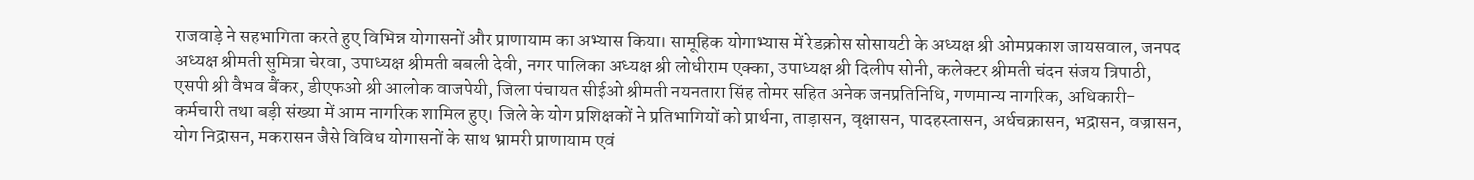राजवाड़े ने सहभागिता करते हुए विभिन्न योगासनों और प्राणायाम का अभ्यास किया। सामूहिक योगाभ्यास में रेडक्रोस सोसायटी के अध्यक्ष श्री ओमप्रकाश जायसवाल, जनपद अध्यक्ष श्रीमती सुमित्रा चेरवा, उपाध्यक्ष श्रीमती बबली देवी, नगर पालिका अध्यक्ष श्री लोधीराम एक्का, उपाध्यक्ष श्री दिलीप सोनी, कलेक्टर श्रीमती चंदन संजय त्रिपाठी, एसपी श्री वैभव बैंकर, डीएफओ श्री आलोक वाजपेयी, जिला पंचायत सीईओ श्रीमती नयनतारा सिंह तोमर सहित अनेक जनप्रतिनिधि, गणमान्य नागरिक, अधिकारी-कर्मचारी तथा बड़ी संख्या में आम नागरिक शामिल हुए। जिले के योग प्रशिक्षकों ने प्रतिभागियों को प्रार्थना, ताड़ासन, वृक्षासन, पादहस्तासन, अर्धचक्रासन, भद्रासन, वज्रासन, योग निद्रासन, मकरासन जैसे विविध योगासनों के साथ भ्रामरी प्राणायाम एवं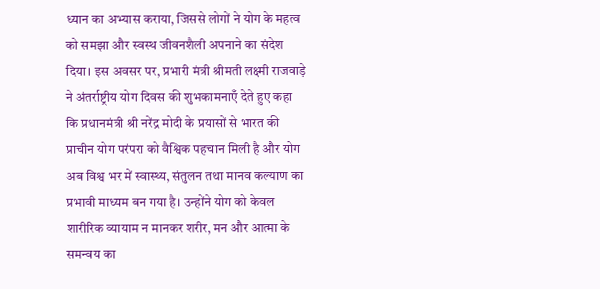ध्यान का अभ्यास कराया, जिससे लोगों ने योग के महत्व को समझा और स्वस्थ जीवनशैली अपनाने का संदेश दिया। इस अवसर पर, प्रभारी मंत्री श्रीमती लक्ष्मी राजवाड़े ने अंतर्राष्ट्रीय योग दिवस की शुभकामनाएँ देते हुए कहा कि प्रधानमंत्री श्री नरेंद्र मोदी के प्रयासों से भारत की प्राचीन योग परंपरा को वैश्विक पहचान मिली है और योग अब विश्व भर में स्वास्थ्य, संतुलन तथा मानव कल्याण का प्रभावी माध्यम बन गया है। उन्होंने योग को केवल शारीरिक व्यायाम न मानकर शरीर, मन और आत्मा के समन्वय का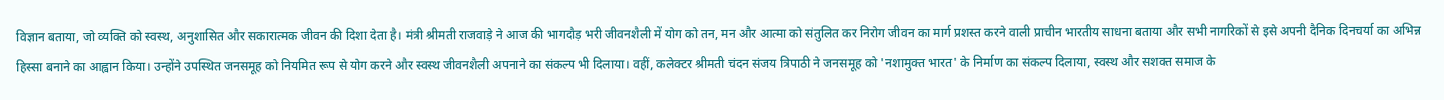विज्ञान बताया, जो व्यक्ति को स्वस्थ, अनुशासित और सकारात्मक जीवन की दिशा देता है। मंत्री श्रीमती राजवाड़े ने आज की भागदौड़ भरी जीवनशैली में योग को तन, मन और आत्मा को संतुलित कर निरोग जीवन का मार्ग प्रशस्त करने वाली प्राचीन भारतीय साधना बताया और सभी नागरिकों से इसे अपनी दैनिक दिनचर्या का अभिन्न हिस्सा बनाने का आह्वान किया। उन्होंने उपस्थित जनसमूह को नियमित रूप से योग करने और स्वस्थ जीवनशैली अपनाने का संकल्प भी दिलाया। वहीं, कलेक्टर श्रीमती चंदन संजय त्रिपाठी ने जनसमूह को 'नशामुक्त भारत' के निर्माण का संकल्प दिलाया, स्वस्थ और सशक्त समाज के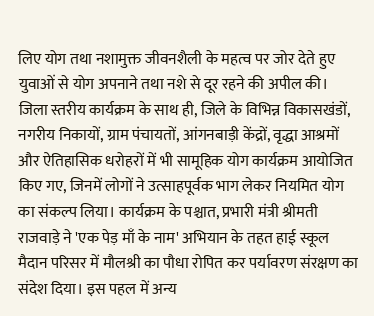लिए योग तथा नशामुक्त जीवनशैली के महत्व पर जोर देते हुए युवाओं से योग अपनाने तथा नशे से दूर रहने की अपील की। जिला स्तरीय कार्यक्रम के साथ ही, जिले के विभिन्न विकासखंडों, नगरीय निकायों, ग्राम पंचायतों, आंगनबाड़ी केंद्रों, वृद्धा आश्रमों और ऐतिहासिक धरोहरों में भी सामूहिक योग कार्यक्रम आयोजित किए गए, जिनमें लोगों ने उत्साहपूर्वक भाग लेकर नियमित योग का संकल्प लिया। कार्यक्रम के पश्चात, प्रभारी मंत्री श्रीमती राजवाड़े ने 'एक पेड़ माँ के नाम' अभियान के तहत हाई स्कूल मैदान परिसर में मौलश्री का पौधा रोपित कर पर्यावरण संरक्षण का संदेश दिया। इस पहल में अन्य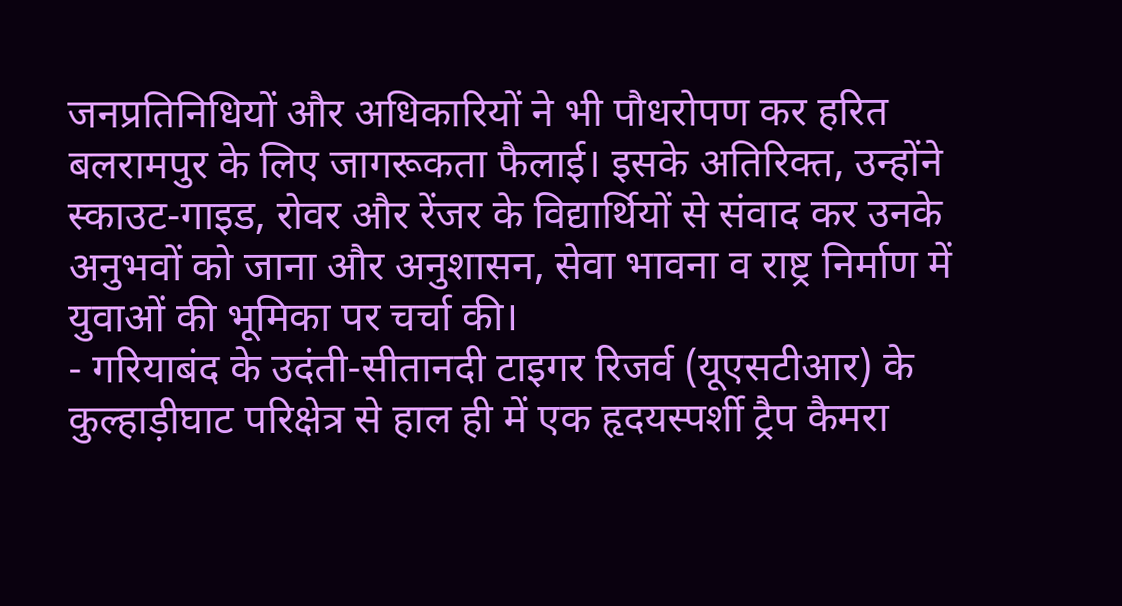जनप्रतिनिधियों और अधिकारियों ने भी पौधरोपण कर हरित बलरामपुर के लिए जागरूकता फैलाई। इसके अतिरिक्त, उन्होंने स्काउट-गाइड, रोवर और रेंजर के विद्यार्थियों से संवाद कर उनके अनुभवों को जाना और अनुशासन, सेवा भावना व राष्ट्र निर्माण में युवाओं की भूमिका पर चर्चा की।
- गरियाबंद के उदंती-सीतानदी टाइगर रिजर्व (यूएसटीआर) के कुल्हाड़ीघाट परिक्षेत्र से हाल ही में एक हृदयस्पर्शी ट्रैप कैमरा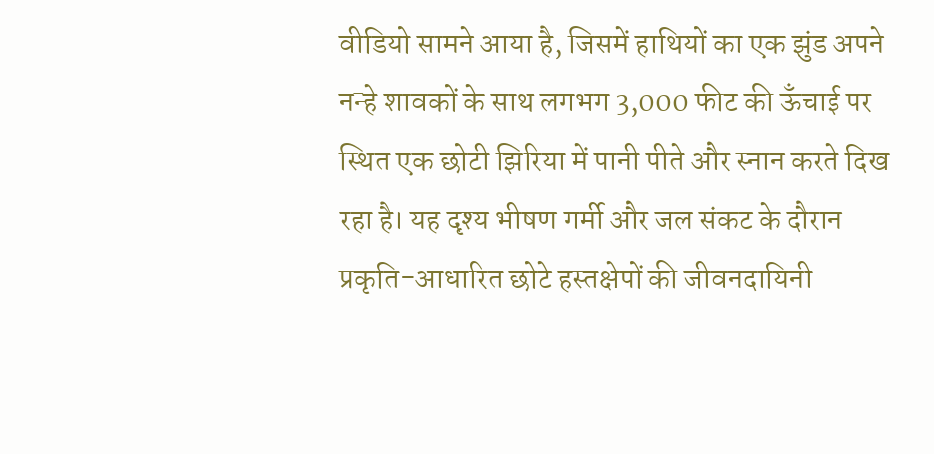वीडियो सामने आया है, जिसमें हाथियों का एक झुंड अपने नन्हे शावकों के साथ लगभग 3,000 फीट की ऊँचाई पर स्थित एक छोटी झिरिया में पानी पीते और स्नान करते दिख रहा है। यह दृश्य भीषण गर्मी और जल संकट के दौरान प्रकृति-आधारित छोटे हस्तक्षेपों की जीवनदायिनी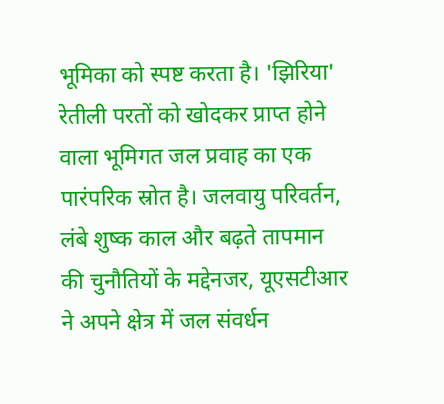भूमिका को स्पष्ट करता है। 'झिरिया' रेतीली परतों को खोदकर प्राप्त होने वाला भूमिगत जल प्रवाह का एक पारंपरिक स्रोत है। जलवायु परिवर्तन, लंबे शुष्क काल और बढ़ते तापमान की चुनौतियों के मद्देनजर, यूएसटीआर ने अपने क्षेत्र में जल संवर्धन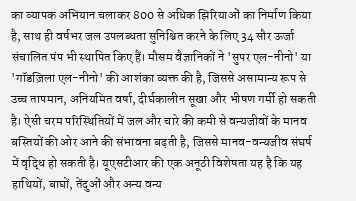का व्यापक अभियान चलाकर 800 से अधिक झिरियाओं का निर्माण किया है, साथ ही वर्षभर जल उपलब्धता सुनिश्चित करने के लिए 34 सौर ऊर्जा संचालित पंप भी स्थापित किए हैं। मौसम वैज्ञानिकों ने 'सुपर एल-नीनो' या 'गॉडज़िला एल-नीनो' की आशंका व्यक्त की है, जिससे असामान्य रूप से उच्च तापमान, अनियमित वर्षा, दीर्घकालीन सूखा और भीषण गर्मी हो सकती है। ऐसी चरम परिस्थितियों में जल और चारे की कमी से वन्यजीवों के मानव बस्तियों की ओर आने की संभावना बढ़ती है, जिससे मानव-वन्यजीव संघर्ष में वृद्धि हो सकती है। यूएसटीआर की एक अनूठी विशेषता यह है कि यह हाथियों, बाघों, तेंदुओं और अन्य वन्य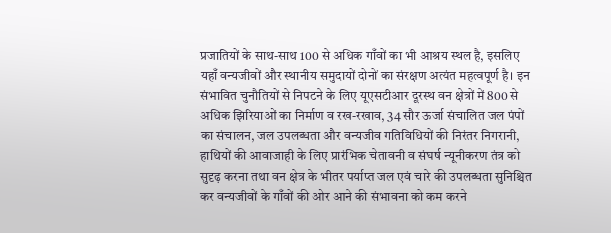प्रजातियों के साथ-साथ 100 से अधिक गाँवों का भी आश्रय स्थल है, इसलिए यहाँ वन्यजीवों और स्थानीय समुदायों दोनों का संरक्षण अत्यंत महत्वपूर्ण है। इन संभावित चुनौतियों से निपटने के लिए यूएसटीआर दूरस्थ वन क्षेत्रों में 800 से अधिक झिरियाओं का निर्माण व रख-रखाव, 34 सौर ऊर्जा संचालित जल पंपों का संचालन, जल उपलब्धता और वन्यजीव गतिविधियों की निरंतर निगरानी, हाथियों की आवाजाही के लिए प्रारंभिक चेतावनी व संघर्ष न्यूनीकरण तंत्र को सुदृढ़ करना तथा वन क्षेत्र के भीतर पर्याप्त जल एवं चारे की उपलब्धता सुनिश्चित कर वन्यजीवों के गाँवों की ओर आने की संभावना को कम करने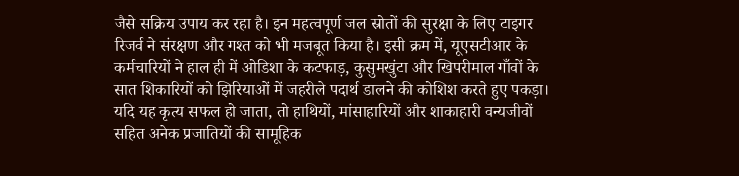जैसे सक्रिय उपाय कर रहा है। इन महत्वपूर्ण जल स्रोतों की सुरक्षा के लिए टाइगर रिजर्व ने संरक्षण और गश्त को भी मजबूत किया है। इसी क्रम में, यूएसटीआर के कर्मचारियों ने हाल ही में ओडिशा के कटफाड़, कुसुमखुंटा और खिपरीमाल गाँवों के सात शिकारियों को झिरियाओं में जहरीले पदार्थ डालने की कोशिश करते हुए पकड़ा। यदि यह कृत्य सफल हो जाता, तो हाथियों, मांसाहारियों और शाकाहारी वन्यजीवों सहित अनेक प्रजातियों की सामूहिक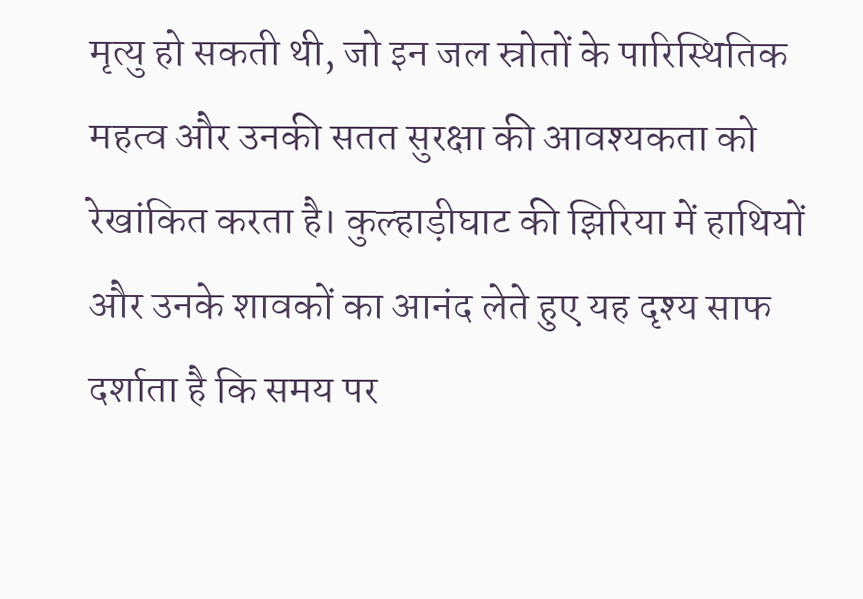मृत्यु हो सकती थी, जो इन जल स्रोतों के पारिस्थितिक महत्व और उनकी सतत सुरक्षा की आवश्यकता को रेखांकित करता है। कुल्हाड़ीघाट की झिरिया में हाथियों और उनके शावकों का आनंद लेते हुए यह दृश्य साफ दर्शाता है कि समय पर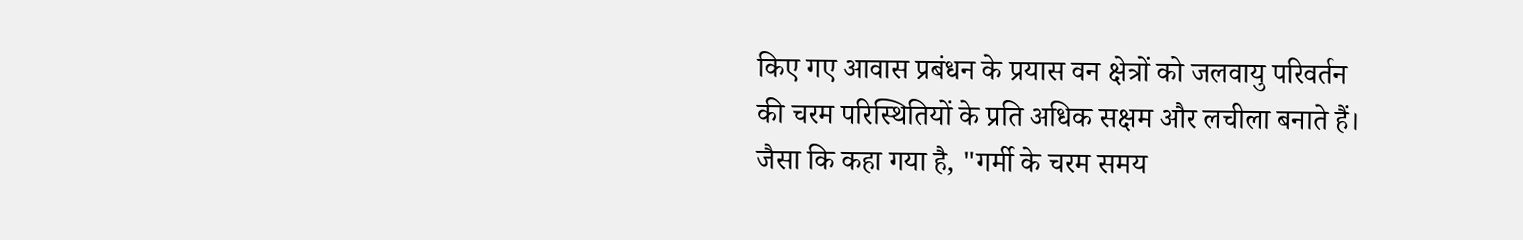किए गए आवास प्रबंधन के प्रयास वन क्षेत्रों को जलवायु परिवर्तन की चरम परिस्थितियों के प्रति अधिक सक्षम और लचीला बनाते हैं। जैसा कि कहा गया है, "गर्मी के चरम समय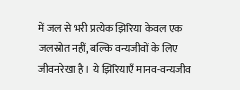में जल से भरी प्रत्येक झिरिया केवल एक जलस्रोत नहीं, बल्कि वन्यजीवों के लिए जीवनरेखा है। ये झिरियाएँ मानव-वन्यजीव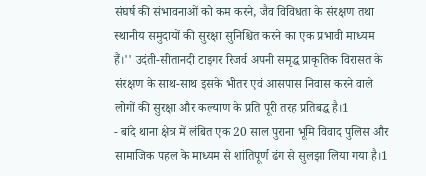संघर्ष की संभावनाओं को कम करने, जैव विविधता के संरक्षण तथा स्थानीय समुदायों की सुरक्षा सुनिश्चित करने का एक प्रभावी माध्यम हैं।'' उदंती-सीतानदी टाइगर रिजर्व अपनी समृद्ध प्राकृतिक विरासत के संरक्षण के साथ-साथ इसके भीतर एवं आसपास निवास करने वाले लोगों की सुरक्षा और कल्याण के प्रति पूरी तरह प्रतिबद्ध है।1
- बांदे थाना क्षेत्र में लंबित एक 20 साल पुराना भूमि विवाद पुलिस और सामाजिक पहल के माध्यम से शांतिपूर्ण ढंग से सुलझा लिया गया है।1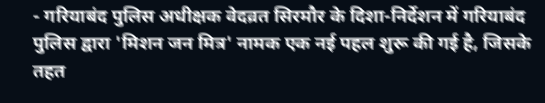- गरियाबंद पुलिस अधीक्षक वेदव्रत सिरमौर के दिशा-निर्देशन में गरियाबंद पुलिस द्वारा 'मिशन जन मित्र' नामक एक नई पहल शुरू की गई है, जिसके तहत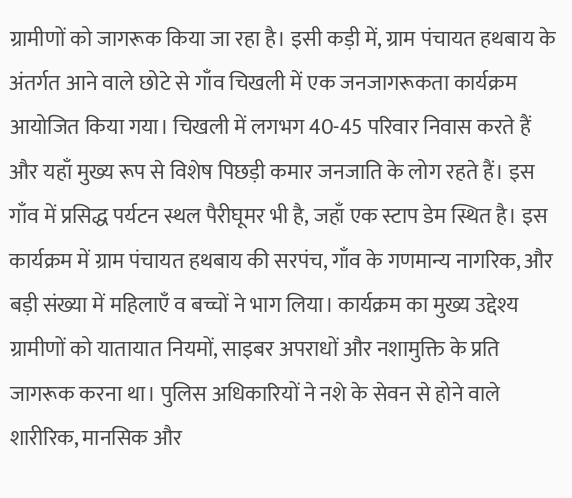ग्रामीणों को जागरूक किया जा रहा है। इसी कड़ी में, ग्राम पंचायत हथबाय के अंतर्गत आने वाले छोटे से गाँव चिखली में एक जनजागरूकता कार्यक्रम आयोजित किया गया। चिखली में लगभग 40-45 परिवार निवास करते हैं और यहाँ मुख्य रूप से विशेष पिछड़ी कमार जनजाति के लोग रहते हैं। इस गाँव में प्रसिद्ध पर्यटन स्थल पैरीघूमर भी है, जहाँ एक स्टाप डेम स्थित है। इस कार्यक्रम में ग्राम पंचायत हथबाय की सरपंच, गाँव के गणमान्य नागरिक, और बड़ी संख्या में महिलाएँ व बच्चों ने भाग लिया। कार्यक्रम का मुख्य उद्देश्य ग्रामीणों को यातायात नियमों, साइबर अपराधों और नशामुक्ति के प्रति जागरूक करना था। पुलिस अधिकारियों ने नशे के सेवन से होने वाले शारीरिक, मानसिक और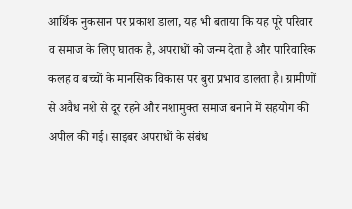आर्थिक नुकसान पर प्रकाश डाला, यह भी बताया कि यह पूरे परिवार व समाज के लिए घातक है, अपराधों को जन्म देता है और पारिवारिक कलह व बच्चों के मानसिक विकास पर बुरा प्रभाव डालता है। ग्रामीणों से अवैध नशे से दूर रहने और नशामुक्त समाज बनाने में सहयोग की अपील की गई। साइबर अपराधों के संबंध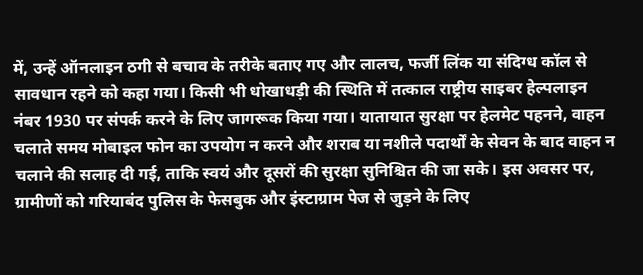में, उन्हें ऑनलाइन ठगी से बचाव के तरीके बताए गए और लालच, फर्जी लिंक या संदिग्ध कॉल से सावधान रहने को कहा गया। किसी भी धोखाधड़ी की स्थिति में तत्काल राष्ट्रीय साइबर हेल्पलाइन नंबर 1930 पर संपर्क करने के लिए जागरूक किया गया। यातायात सुरक्षा पर हेलमेट पहनने, वाहन चलाते समय मोबाइल फोन का उपयोग न करने और शराब या नशीले पदार्थों के सेवन के बाद वाहन न चलाने की सलाह दी गई, ताकि स्वयं और दूसरों की सुरक्षा सुनिश्चित की जा सके। इस अवसर पर, ग्रामीणों को गरियाबंद पुलिस के फेसबुक और इंस्टाग्राम पेज से जुड़ने के लिए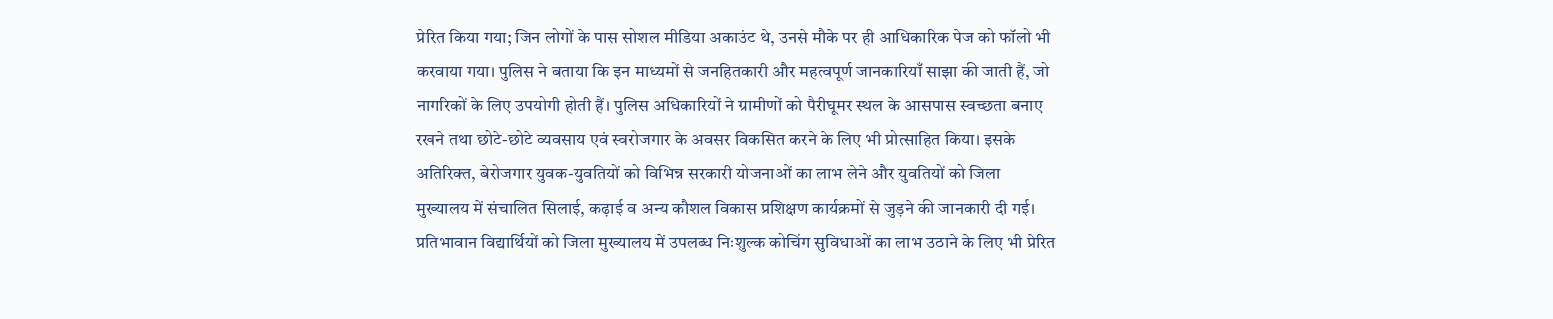प्रेरित किया गया; जिन लोगों के पास सोशल मीडिया अकाउंट थे, उनसे मौके पर ही आधिकारिक पेज को फॉलो भी करवाया गया। पुलिस ने बताया कि इन माध्यमों से जनहितकारी और महत्वपूर्ण जानकारियाँ साझा की जाती हैं, जो नागरिकों के लिए उपयोगी होती हैं। पुलिस अधिकारियों ने ग्रामीणों को पैरीघूमर स्थल के आसपास स्वच्छता बनाए रखने तथा छोटे-छोटे व्यवसाय एवं स्वरोजगार के अवसर विकसित करने के लिए भी प्रोत्साहित किया। इसके अतिरिक्त, बेरोजगार युवक-युवतियों को विभिन्न सरकारी योजनाओं का लाभ लेने और युवतियों को जिला मुख्यालय में संचालित सिलाई, कढ़ाई व अन्य कौशल विकास प्रशिक्षण कार्यक्रमों से जुड़ने की जानकारी दी गई। प्रतिभावान विद्यार्थियों को जिला मुख्यालय में उपलब्ध निःशुल्क कोचिंग सुविधाओं का लाभ उठाने के लिए भी प्रेरित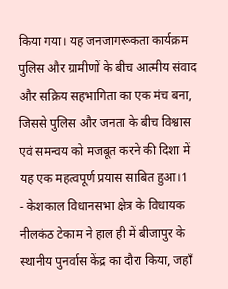किया गया। यह जनजागरूकता कार्यक्रम पुलिस और ग्रामीणों के बीच आत्मीय संवाद और सक्रिय सहभागिता का एक मंच बना, जिससे पुलिस और जनता के बीच विश्वास एवं समन्वय को मजबूत करने की दिशा में यह एक महत्वपूर्ण प्रयास साबित हुआ।1
- केशकाल विधानसभा क्षेत्र के विधायक नीलकंठ टेकाम ने हाल ही में बीजापुर के स्थानीय पुनर्वास केंद्र का दौरा किया, जहाँ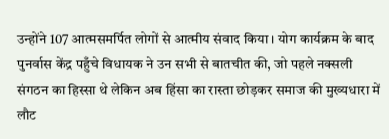उन्होंने 107 आत्मसमर्पित लोगों से आत्मीय संवाद किया। योग कार्यक्रम के बाद पुनर्वास केंद्र पहुँचे विधायक ने उन सभी से बातचीत की, जो पहले नक्सली संगठन का हिस्सा थे लेकिन अब हिंसा का रास्ता छोड़कर समाज की मुख्यधारा में लौट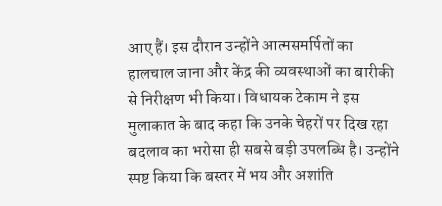आए हैं। इस दौरान उन्होंने आत्मसमर्पितों का हालचाल जाना और केंद्र की व्यवस्थाओं का बारीकी से निरीक्षण भी किया। विधायक टेकाम ने इस मुलाकात के बाद कहा कि उनके चेहरों पर दिख रहा बदलाव का भरोसा ही सबसे बड़ी उपलब्धि है। उन्होंने स्पष्ट किया कि बस्तर में भय और अशांति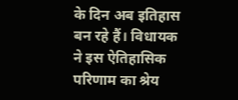के दिन अब इतिहास बन रहे हैं। विधायक ने इस ऐतिहासिक परिणाम का श्रेय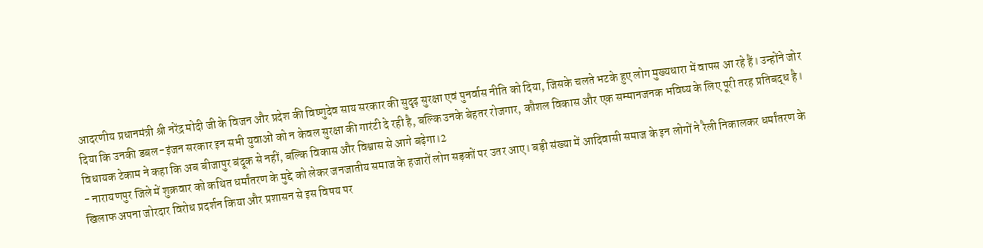आदरणीय प्रधानमंत्री श्री नरेंद्र मोदी जी के विजन और प्रदेश की विष्णुदेव साय सरकार की सुदृढ़ सुरक्षा एवं पुनर्वास नीति को दिया, जिसके चलते भटके हुए लोग मुख्यधारा में वापस आ रहे हैं। उन्होंने जोर दिया कि उनकी डबल-इंजन सरकार इन सभी युवाओं को न केवल सुरक्षा की गारंटी दे रही है, बल्कि उनके बेहतर रोजगार, कौशल विकास और एक सम्मानजनक भविष्य के लिए पूरी तरह प्रतिबद्ध है। विधायक टेकाम ने कहा कि अब बीजापुर बंदूक से नहीं, बल्कि विकास और विश्वास से आगे बढ़ेगा।2
- नारायणपुर जिले में शुक्रवार को कथित धर्मांतरण के मुद्दे को लेकर जनजातीय समाज के हजारों लोग सड़कों पर उतर आए। बड़ी संख्या में आदिवासी समाज के इन लोगों ने रैली निकालकर धर्मांतरण के खिलाफ अपना जोरदार विरोध प्रदर्शन किया और प्रशासन से इस विषय पर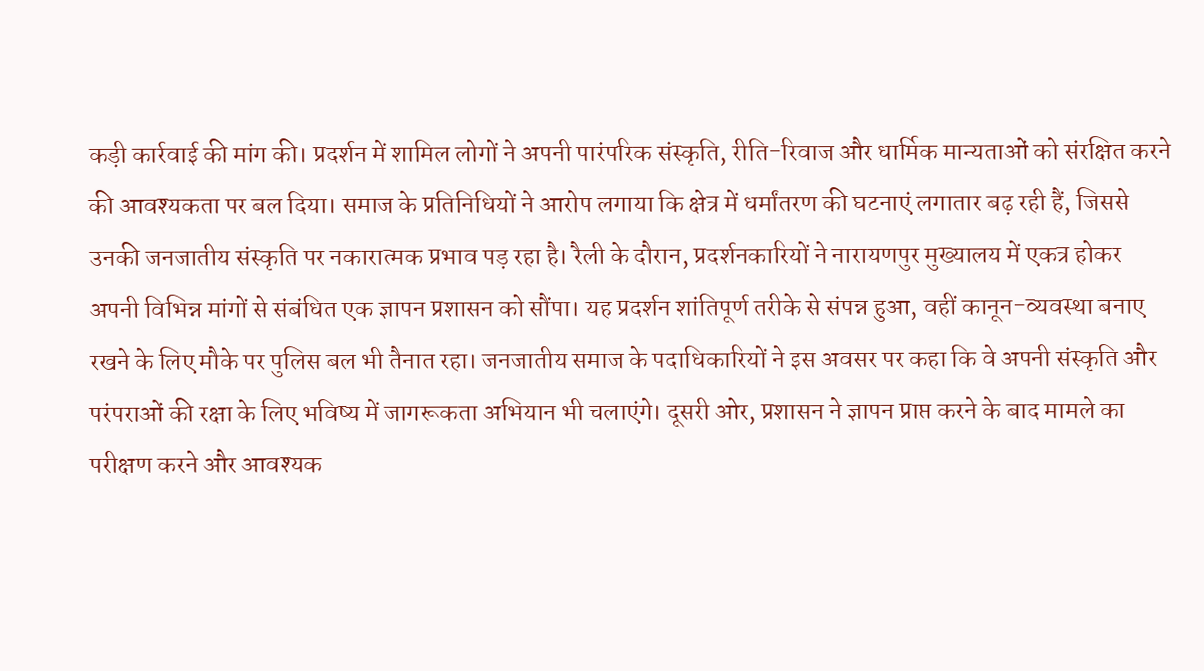कड़ी कार्रवाई की मांग की। प्रदर्शन में शामिल लोगों ने अपनी पारंपरिक संस्कृति, रीति-रिवाज और धार्मिक मान्यताओं को संरक्षित करने की आवश्यकता पर बल दिया। समाज के प्रतिनिधियों ने आरोप लगाया कि क्षेत्र में धर्मांतरण की घटनाएं लगातार बढ़ रही हैं, जिससे उनकी जनजातीय संस्कृति पर नकारात्मक प्रभाव पड़ रहा है। रैली के दौरान, प्रदर्शनकारियों ने नारायणपुर मुख्यालय में एकत्र होकर अपनी विभिन्न मांगों से संबंधित एक ज्ञापन प्रशासन को सौंपा। यह प्रदर्शन शांतिपूर्ण तरीके से संपन्न हुआ, वहीं कानून-व्यवस्था बनाए रखने के लिए मौके पर पुलिस बल भी तैनात रहा। जनजातीय समाज के पदाधिकारियों ने इस अवसर पर कहा कि वे अपनी संस्कृति और परंपराओं की रक्षा के लिए भविष्य में जागरूकता अभियान भी चलाएंगे। दूसरी ओर, प्रशासन ने ज्ञापन प्राप्त करने के बाद मामले का परीक्षण करने और आवश्यक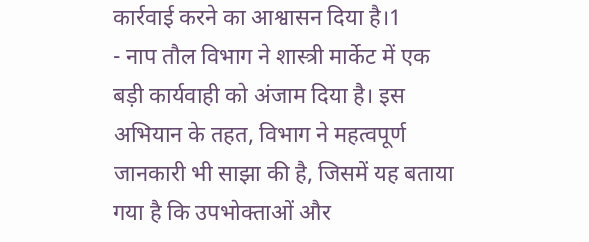कार्रवाई करने का आश्वासन दिया है।1
- नाप तौल विभाग ने शास्त्री मार्केट में एक बड़ी कार्यवाही को अंजाम दिया है। इस अभियान के तहत, विभाग ने महत्वपूर्ण जानकारी भी साझा की है, जिसमें यह बताया गया है कि उपभोक्ताओं और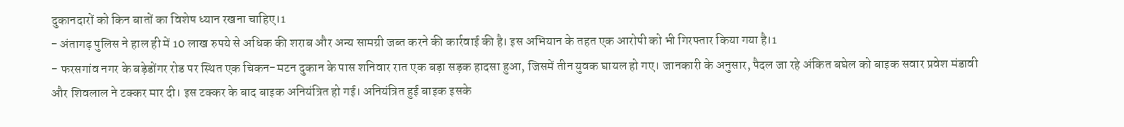दुकानदारों को किन बातों का विशेष ध्यान रखना चाहिए।1
- अंतागढ़ पुलिस ने हाल ही में 10 लाख रुपये से अधिक की शराब और अन्य सामग्री जब्त करने की कार्रवाई की है। इस अभियान के तहत एक आरोपी को भी गिरफ्तार किया गया है।1
- फरसगांव नगर के बड़ेडोंगर रोड पर स्थित एक चिकन-मटन दुकान के पास शनिवार रात एक बड़ा सड़क हादसा हुआ, जिसमें तीन युवक घायल हो गए। जानकारी के अनुसार, पैदल जा रहे अंकित बघेल को बाइक सवार प्रवेश मंडावी और शिवलाल ने टक्कर मार दी। इस टक्कर के बाद बाइक अनियंत्रित हो गई। अनियंत्रित हुई बाइक इसके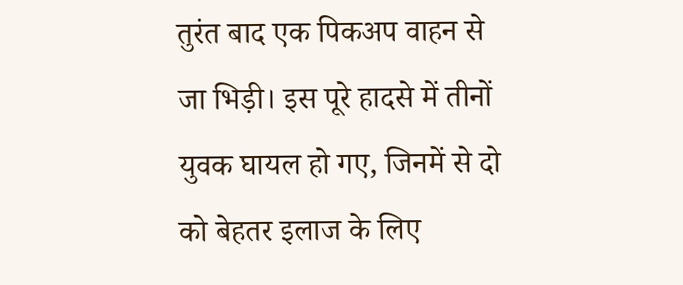तुरंत बाद एक पिकअप वाहन से जा भिड़ी। इस पूरे हादसे में तीनों युवक घायल हो गए, जिनमें से दो को बेहतर इलाज के लिए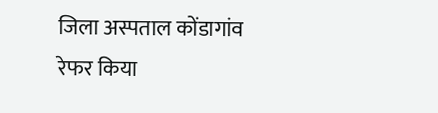जिला अस्पताल कोंडागांव रेफर किया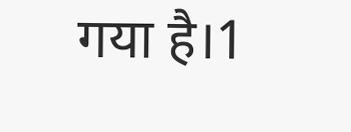गया है।1